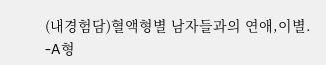(내경험담)혈액형별 남자들과의 연애,이별. -A형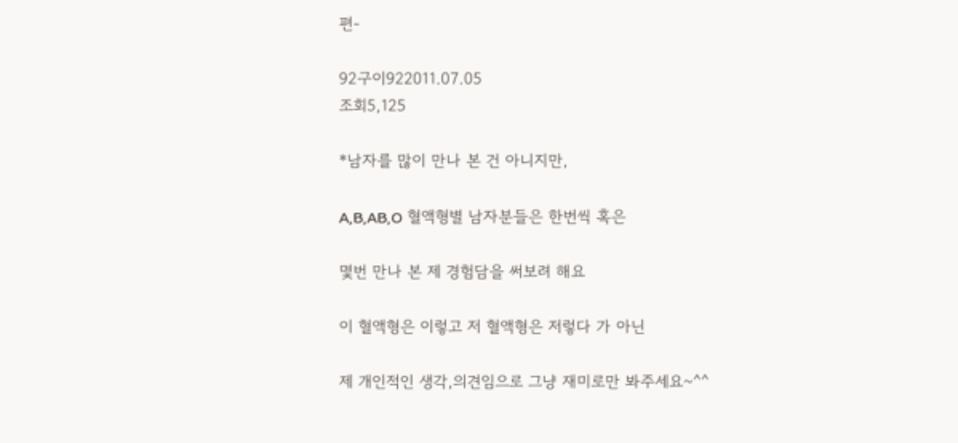편-

92구이922011.07.05
조회5,125

*남자를 많이 만나 본 건 아니지만,

A,B,AB,O 혈액형별 남자분들은 한번씩 혹은

몇번 만나 본 제 경험담을 써보려 해요

이 혈액형은 이렇고 저 혈액형은 저렇다 가 아닌

제 개인적인 생각,의견임으로 그냥 재미로만 봐주세요~^^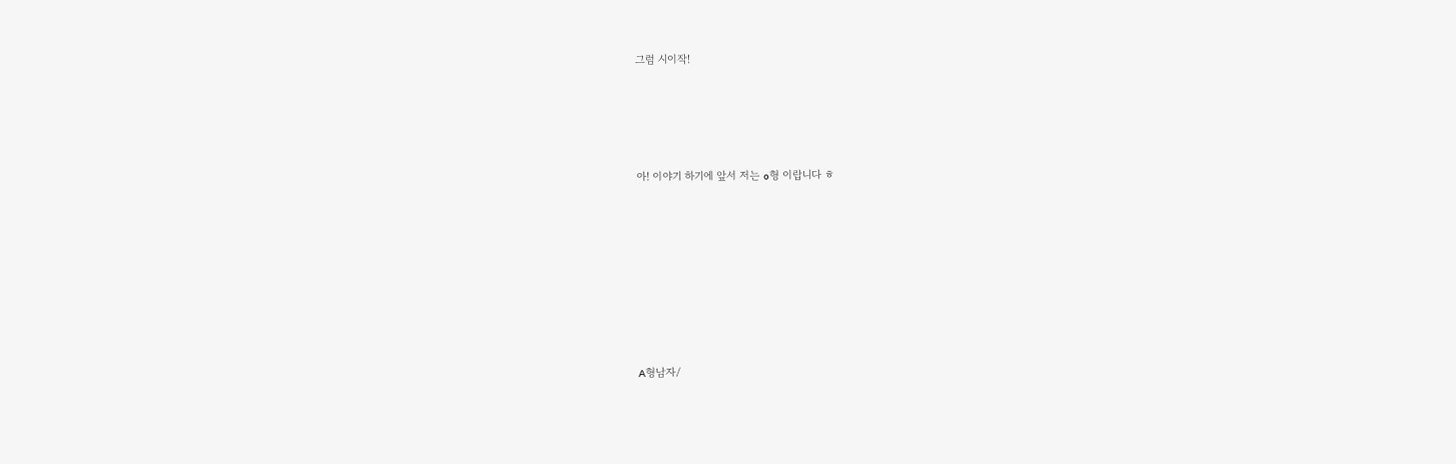그럼 시이작!





아! 이야기 하기에 앞서 저는 o형 이랍니다 ㅎ









A형남자/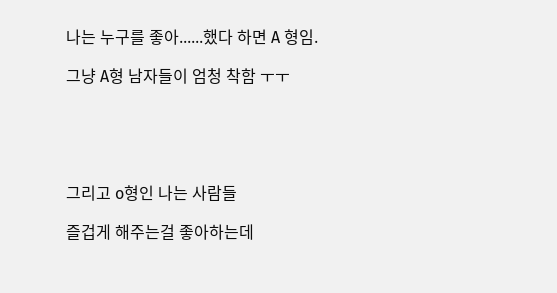나는 누구를 좋아......했다 하면 A 형임.

그냥 A형 남자들이 엄청 착함 ㅜㅜ





그리고 o형인 나는 사람들

즐겁게 해주는걸 좋아하는데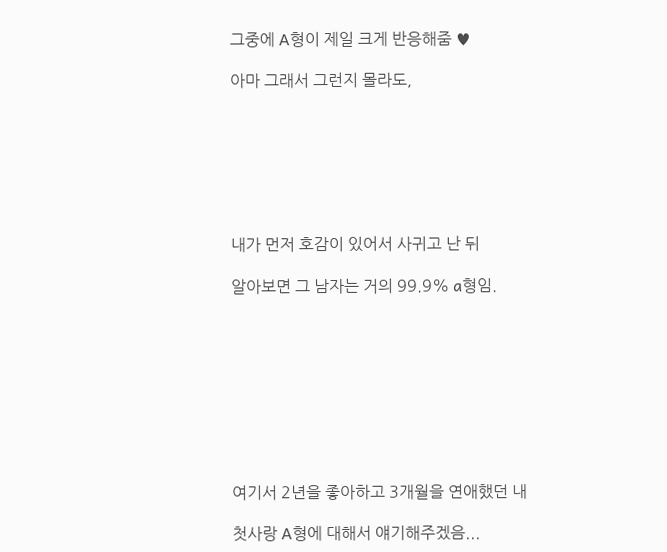그중에 A형이 제일 크게 반응해줌 ♥

아마 그래서 그런지 몰라도,







내가 먼저 호감이 있어서 사귀고 난 뒤

알아보면 그 남자는 거의 99.9% a형임.









여기서 2년을 좋아하고 3개월을 연애했던 내

첫사랑 A형에 대해서 얘기해주겠음...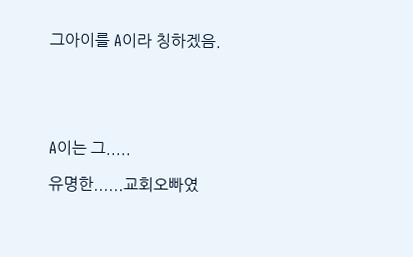그아이를 A이라 칭하겠음.





A이는 그.....

유명한......교회오빠였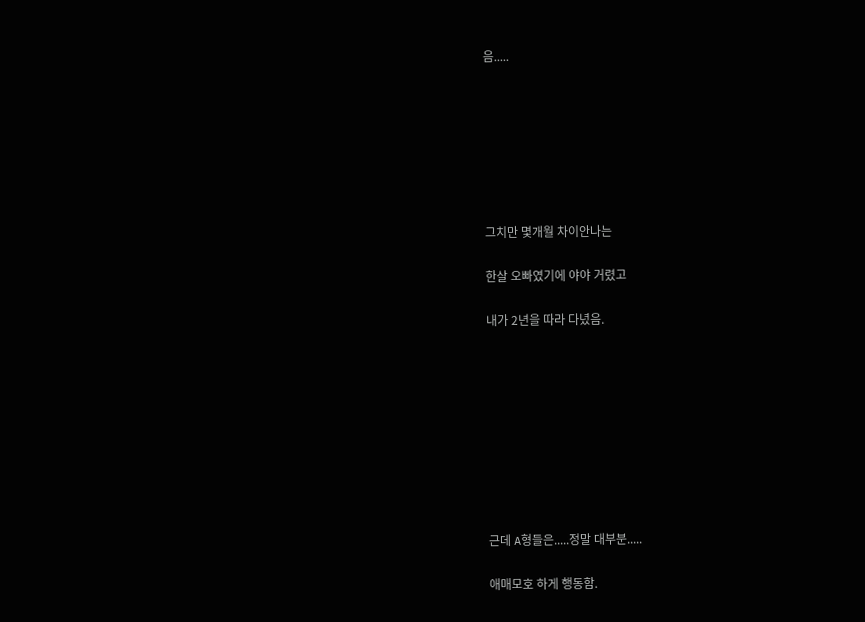음.....







그치만 몇개월 차이안나는

한살 오빠였기에 야야 거렸고

내가 2년을 따라 다녔음.









근데 A형들은.....정말 대부분.....

애매모호 하게 행동함.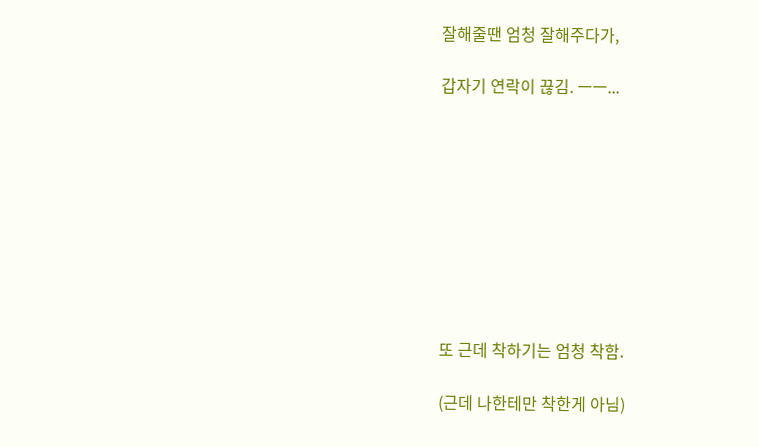잘해줄땐 엄청 잘해주다가,

갑자기 연락이 끊김. ㅡㅡ...









또 근데 착하기는 엄청 착함.

(근데 나한테만 착한게 아님)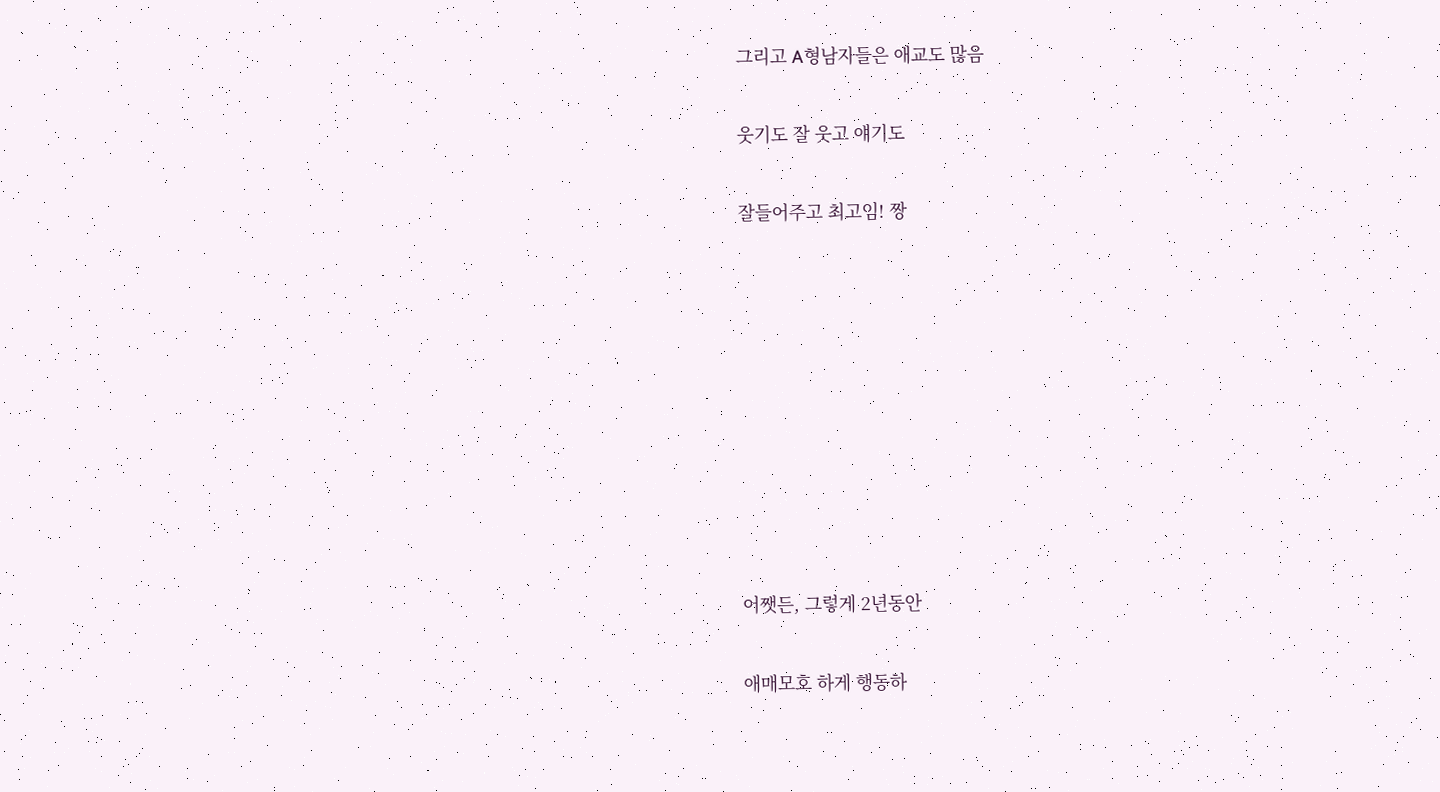그리고 A형남자들은 애교도 많음

웃기도 잘 웃고 얘기도

잘들어주고 최고임! 짱









어쨋든, 그렇게 2년동안

애매모호 하게 행동하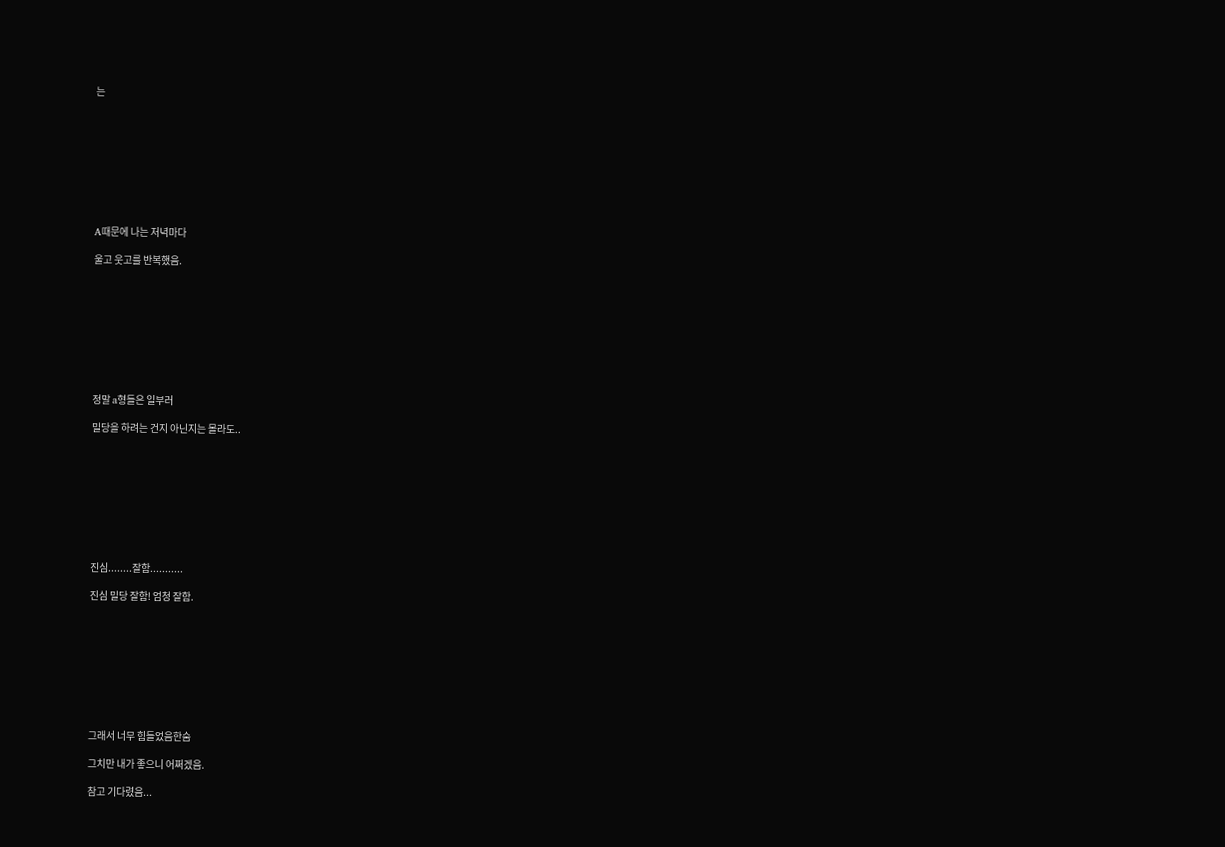는









A때문에 나는 저녁마다

울고 웃고를 반복했음.









정말 a형들은 일부러

밀당을 하려는 건지 아닌지는 몰라도..









진심........잘함...........

진심 밀당 잘함! 엄청 잘함.









그래서 너무 힘들었음한숨

그치만 내가 좋으니 어쩌겠음.

참고 기다렸음...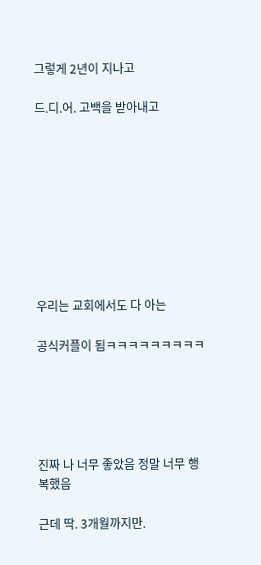그렇게 2년이 지나고

드.디.어. 고백을 받아내고









우리는 교회에서도 다 아는

공식커플이 됨ㅋㅋㅋㅋㅋㅋㅋㅋㅋ





진짜 나 너무 좋았음 정말 너무 행복했음

근데 딱. 3개월까지만.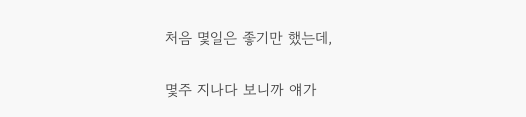처음 몇일은 좋기만 했는데,

몇주 지나다 보니까 얘가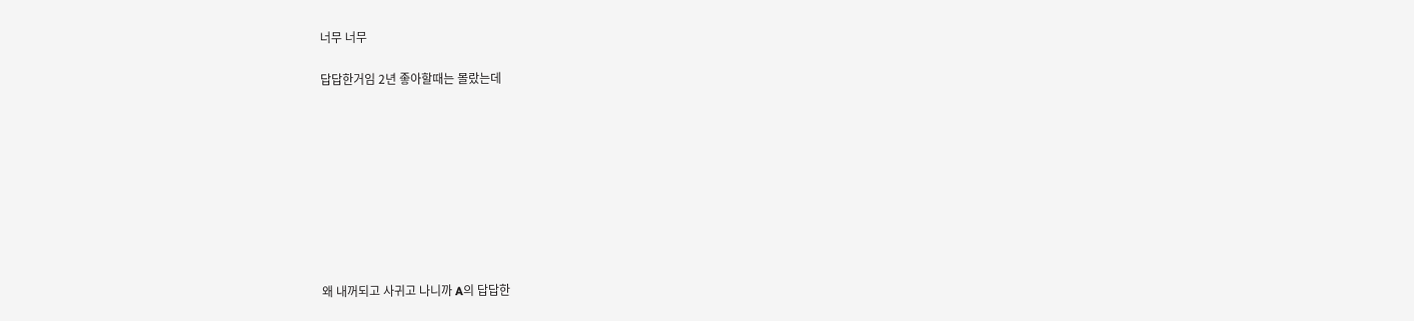너무 너무

답답한거임 2년 좋아할때는 몰랐는데









왜 내꺼되고 사귀고 나니까 A의 답답한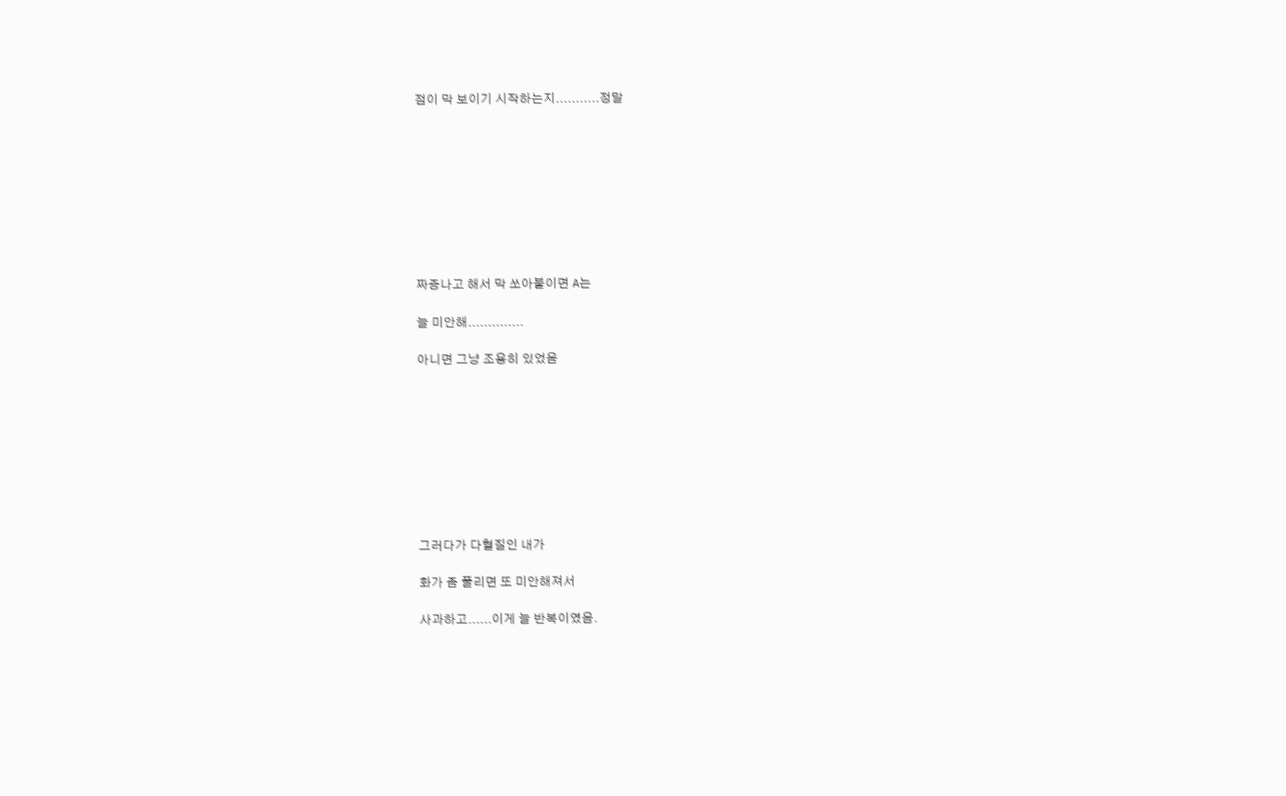점이 막 보이기 시작하는지...........정말









짜증나고 해서 막 쏘아붙이면 A는

늘 미안해..............

아니면 그냥 조용히 있었음









그러다가 다혈질인 내가

화가 좀 풀리면 또 미안해져서

사과하고......이게 늘 반복이였음.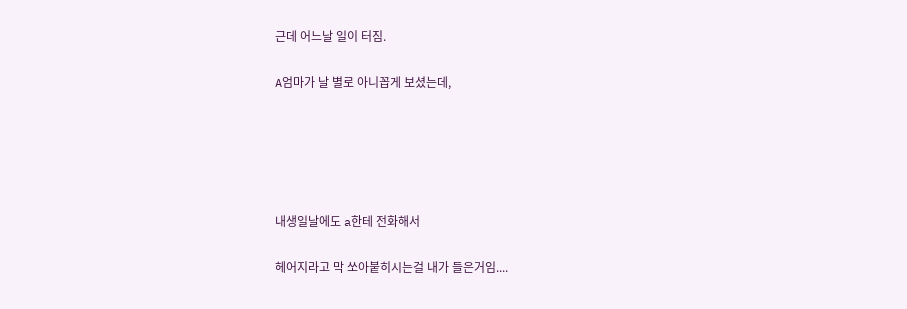근데 어느날 일이 터짐.

A엄마가 날 별로 아니꼽게 보셨는데,





내생일날에도 a한테 전화해서

헤어지라고 막 쏘아붙히시는걸 내가 들은거임....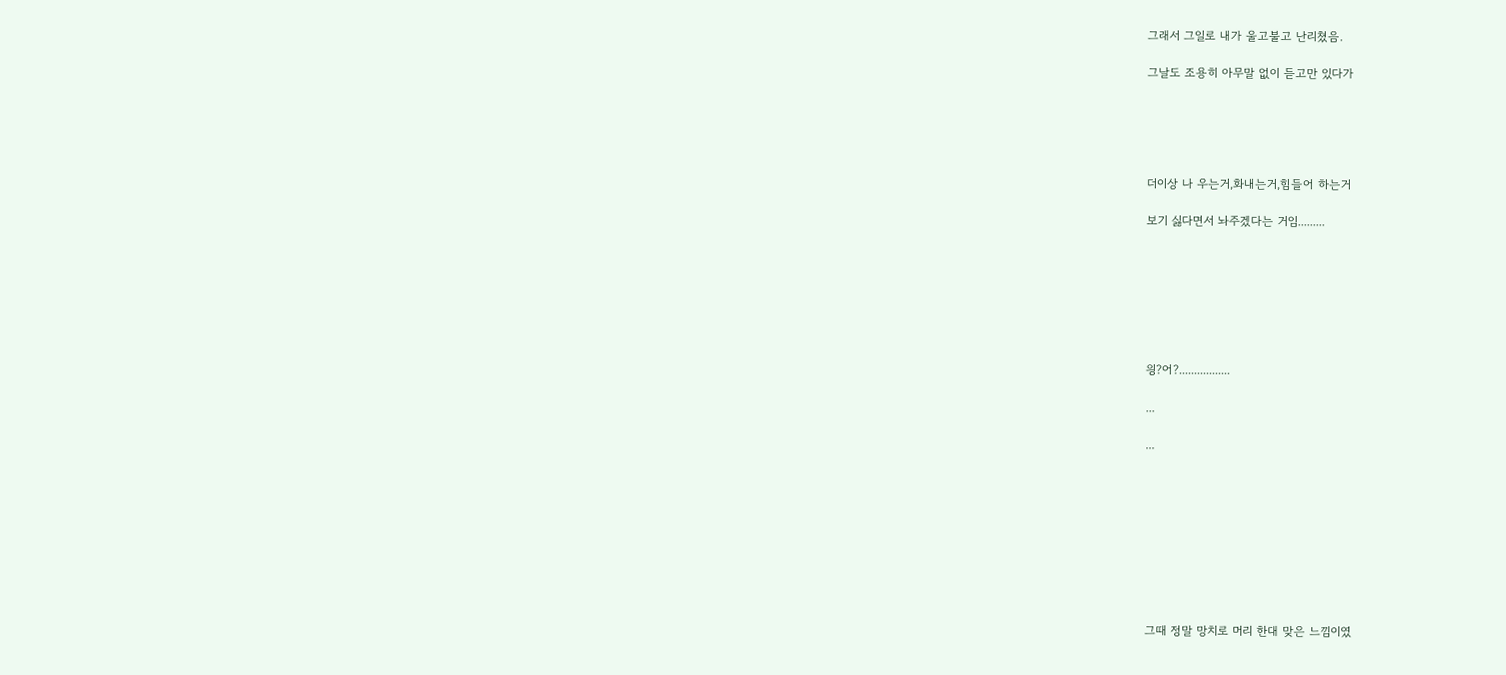그래서 그일로 내가 울고불고 난리쳤음.

그날도 조용히 아무말 없이 듣고만 있다가





더이상 나 우는거,화내는거,힘들어 하는거

보기 싫다면서 놔주겠다는 거임.........







읭?어?.................

...

...









그때 정말 망치로 머리 한대 맞은 느낌이였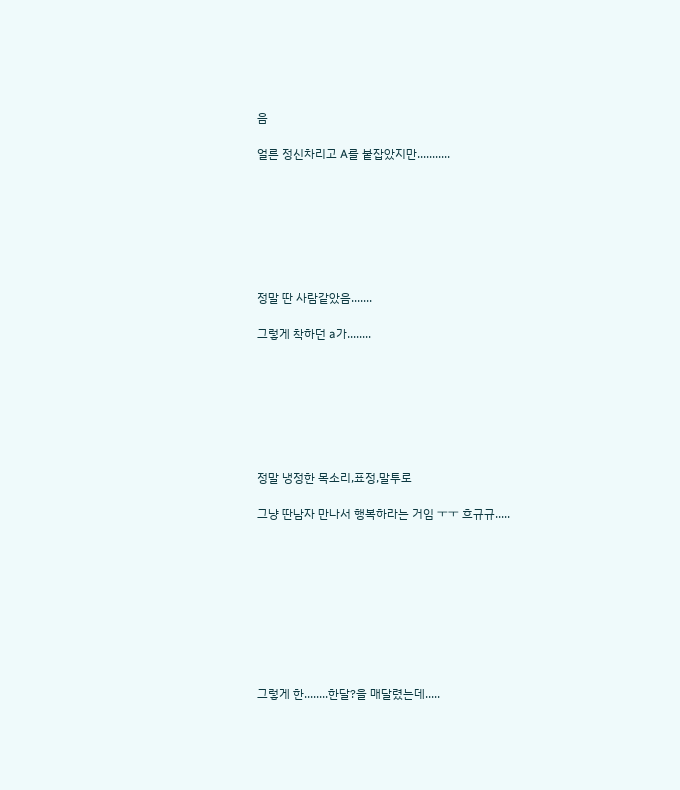음

얼른 정신차리고 A를 붙잡았지만...........







정말 딴 사람같았음.......

그렇게 착하던 a가........







정말 냉정한 목소리,표정,말투로

그냥 딴남자 만나서 행복하라는 거임 ㅜㅜ 흐규규.....









그렇게 한........한달?을 매달렸는데.....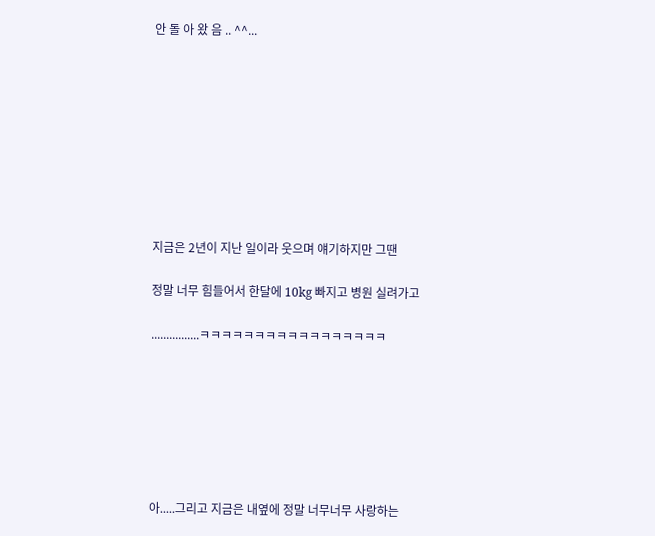안 돌 아 왔 음 .. ^^...









지금은 2년이 지난 일이라 웃으며 얘기하지만 그땐

정말 너무 힘들어서 한달에 10kg 빠지고 병원 실려가고

................ㅋㅋㅋㅋㅋㅋㅋㅋㅋㅋㅋㅋㅋㅋㅋㅋㅋ







아.....그리고 지금은 내옆에 정말 너무너무 사랑하는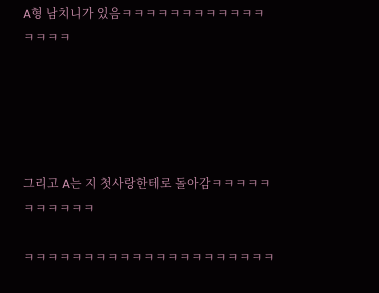A형 남치니가 있음ㅋㅋㅋㅋㅋㅋㅋㅋㅋㅋㅋㅋㅋㅋㅋㅋ





그리고 A는 지 첫사랑한테로 돌아감ㅋㅋㅋㅋㅋㅋㅋㅋㅋㅋㅋ

ㅋㅋㅋㅋㅋㅋㅋㅋㅋㅋㅋㅋㅋㅋㅋㅋㅋㅋㅋㅋㅋ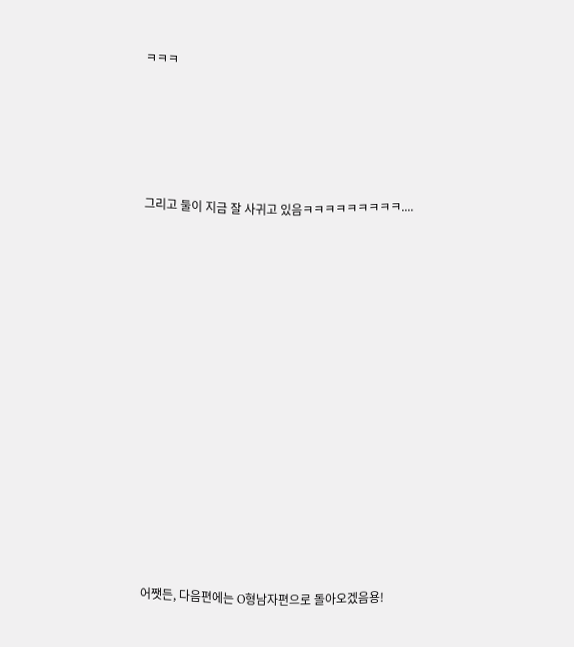ㅋㅋㅋ





그리고 둘이 지금 잘 사귀고 있음ㅋㅋㅋㅋㅋㅋㅋㅋㅋ....















어쨋든, 다음편에는 O형남자편으로 돌아오겠음용!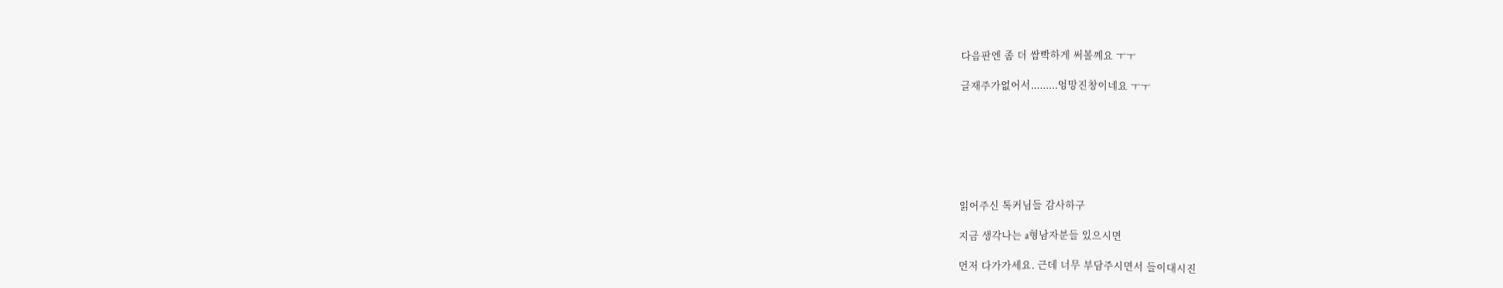다음판엔 좀 더 쌈빡하게 써볼꼐요 ㅜㅜ

글재주가없어서.........엉망진창이네요 ㅜㅜ







읽어주신 톡커님들 감사하구

지금 생각나는 a형남자분들 있으시면

먼저 다가가세요. 근데 너무 부담주시면서 들이대시진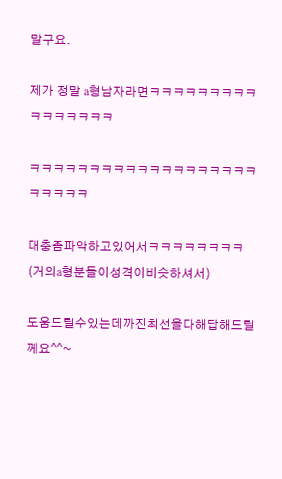말구요.

제가 정말 a형남자라면ㅋㅋㅋㅋㅋㅋㅋㅋㅋㅋㅋㅋㅋㅋㅋㅋ

ㅋㅋㅋㅋㅋㅋㅋㅋㅋㅋㅋㅋㅋㅋㅋㅋㅋㅋㅋㅋㅋㅋㅋㅋ

대충좀파악하고있어서ㅋㅋㅋㅋㅋㅋㅋㅋ(거의a형분들이성격이비슷하셔서)

도움드릴수있는데까진최선을다해답해드릴께요^^~